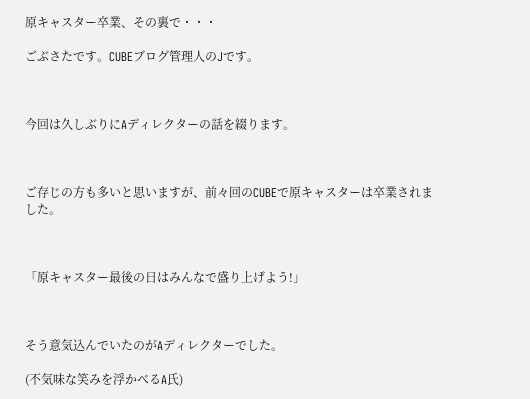原キャスター卒業、その裏で・・・

ごぶさたです。CUBEブログ管理人のJです。



今回は久しぶりにAディレクターの話を綴ります。



ご存じの方も多いと思いますが、前々回のCUBEで原キャスターは卒業されました。



「原キャスター最後の日はみんなで盛り上げよう!」



そう意気込んでいたのがAディレクターでした。

(不気味な笑みを浮かべるA氏)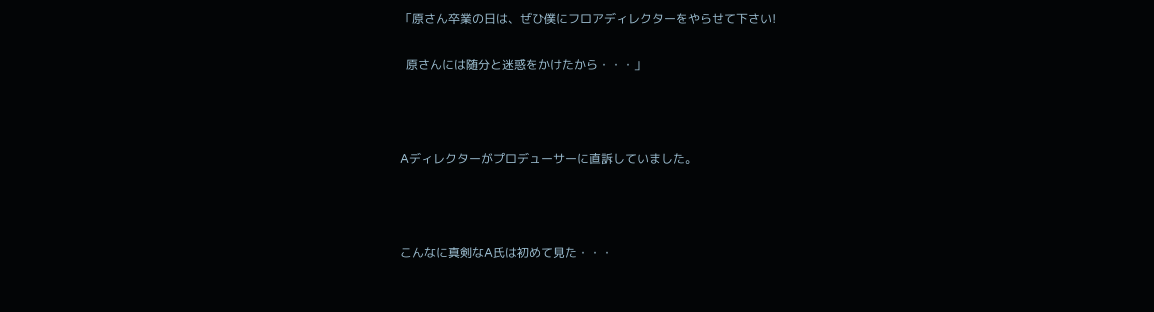「原さん卒業の日は、ぜひ僕にフロアディレクターをやらせて下さい!

  原さんには随分と迷惑をかけたから・・・」



Aディレクターがプロデューサーに直訴していました。



こんなに真剣なA氏は初めて見た・・・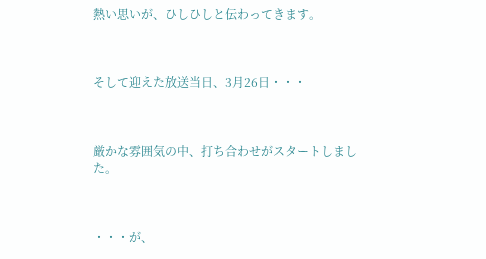熱い思いが、ひしひしと伝わってきます。



そして迎えた放送当日、3月26日・・・



厳かな雰囲気の中、打ち合わせがスタートしました。



・・・が、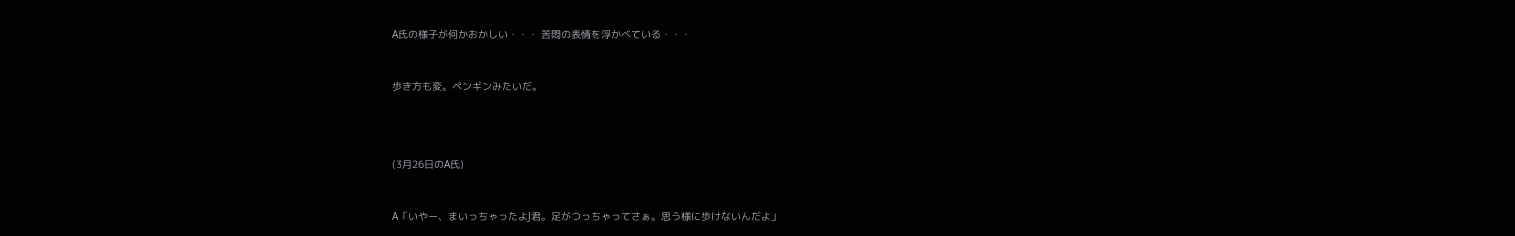A氏の様子が何かおかしい・・・ 苦悶の表情を浮かべている・・・



歩き方も変。ペンギンみたいだ。





(3月26日のA氏)



A「いやー、まいっちゃったよJ君。足がつっちゃってさぁ。思う様に歩けないんだよ」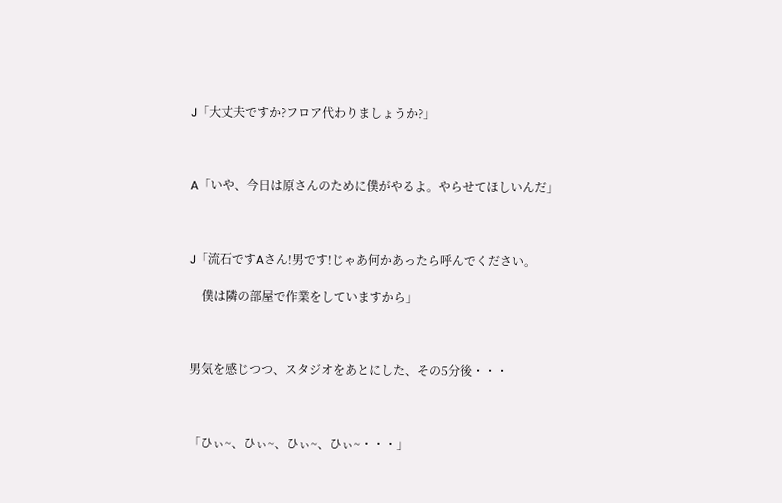J「大丈夫ですか?フロア代わりましょうか?」



A「いや、今日は原さんのために僕がやるよ。やらせてほしいんだ」



J「流石ですAさん!男です!じゃあ何かあったら呼んでください。

    僕は隣の部屋で作業をしていますから」



男気を感じつつ、スタジオをあとにした、その5分後・・・



「ひぃ~、ひぃ~、ひぃ~、ひぃ~・・・」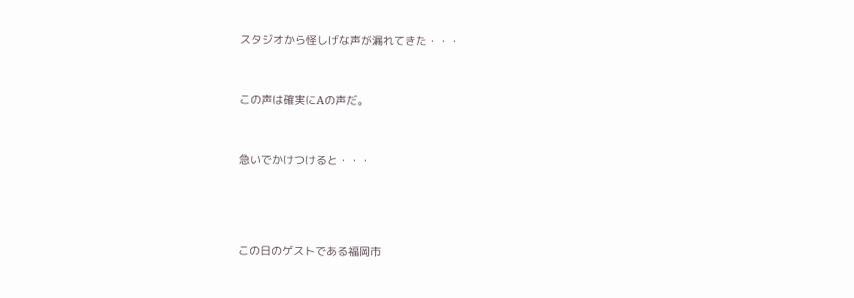スタジオから怪しげな声が漏れてきた・・・



この声は確実にAの声だ。



急いでかけつけると・・・





この日のゲストである福岡市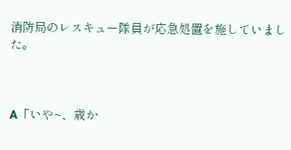消防局のレスキュー隊員が応急処置を施していました。



A「いや~、歳か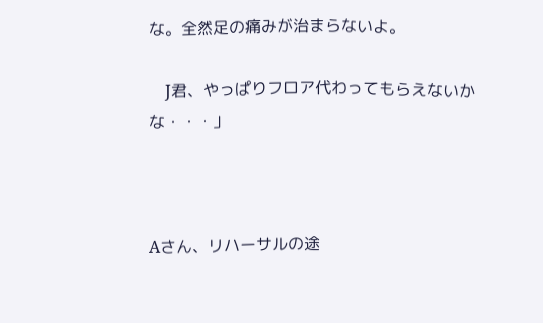な。全然足の痛みが治まらないよ。

    J君、やっぱりフロア代わってもらえないかな・・・」



Aさん、リハーサルの途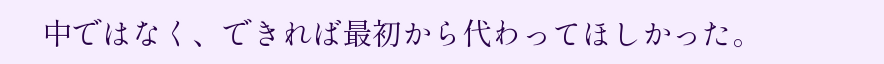中ではなく、できれば最初から代わってほしかった。